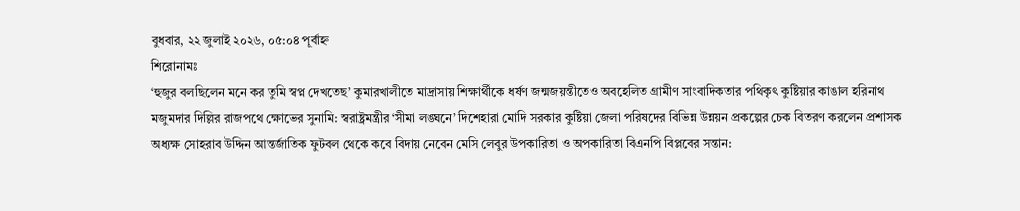বুধবার, ২২ জুলাই ২০২৬, ০৫:০৪ পূর্বাহ্ন
শিরোনামঃ
‘হুজুর বলছিলেন মনে কর তুমি স্বপ্ন দেখতেছ’ কুমারখালীতে মাদ্রাসায় শিক্ষার্থীকে ধর্ষণ জন্মজয়ন্তীতেও অবহেলিত গ্রামীণ সাংবাদিকতার পথিকৃৎ কুষ্টিয়ার কাঙাল হরিনাথ মজুমদার দিল্লির রাজপথে ক্ষোভের সুনামি: স্বরাষ্ট্রমন্ত্রীর ‘সীমা লঙ্ঘনে’ দিশেহারা মোদি সরকার কুষ্টিয়া জেলা পরিষদের বিভিন্ন উন্নয়ন প্রকল্পের চেক বিতরণ করলেন প্রশাসক অধ্যক্ষ সোহরাব উদ্দিন আন্তর্জাতিক ফুটবল থেকে কবে বিদায় নেবেন মেসি লেবুর উপকারিতা ও অপকারিতা বিএনপি বিপ্লবের সন্তান: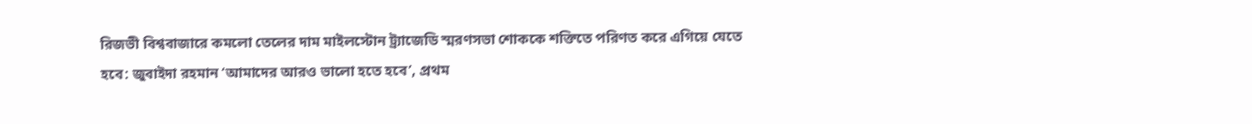রিজভী বিশ্ববাজারে কমলো তেলের দাম মাইলস্টোন ট্র্যাজেডি স্মরণসভা শোককে শক্তিতে পরিণত করে এগিয়ে যেতে হবে: জুবাইদা রহমান ‘আমাদের আরও ভালো হতে হবে’, প্রথম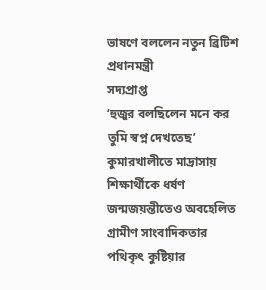ভাষণে বললেন নতুন ব্রিটিশ প্রধানমন্ত্রী
সদ্যপ্রাপ্ত
‘হুজুর বলছিলেন মনে কর তুমি স্বপ্ন দেখতেছ’ কুমারখালীতে মাদ্রাসায় শিক্ষার্থীকে ধর্ষণ জন্মজয়ন্তীতেও অবহেলিত গ্রামীণ সাংবাদিকতার পথিকৃৎ কুষ্টিয়ার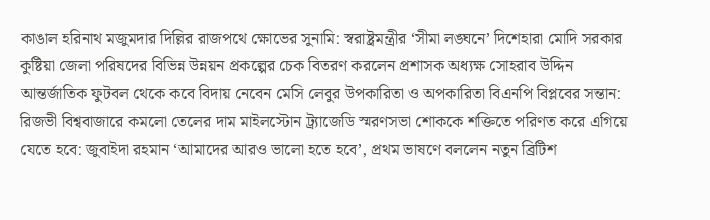কাঙাল হরিনাথ মজুমদার দিল্লির রাজপথে ক্ষোভের সুনামি: স্বরাষ্ট্রমন্ত্রীর ‘সীমা লঙ্ঘনে’ দিশেহারা মোদি সরকার কুষ্টিয়া জেলা পরিষদের বিভিন্ন উন্নয়ন প্রকল্পের চেক বিতরণ করলেন প্রশাসক অধ্যক্ষ সোহরাব উদ্দিন আন্তর্জাতিক ফুটবল থেকে কবে বিদায় নেবেন মেসি লেবুর উপকারিতা ও অপকারিতা বিএনপি বিপ্লবের সন্তান: রিজভী বিশ্ববাজারে কমলো তেলের দাম মাইলস্টোন ট্র্যাজেডি স্মরণসভা শোককে শক্তিতে পরিণত করে এগিয়ে যেতে হবে: জুবাইদা রহমান ‘আমাদের আরও ভালো হতে হবে’, প্রথম ভাষণে বললেন নতুন ব্রিটিশ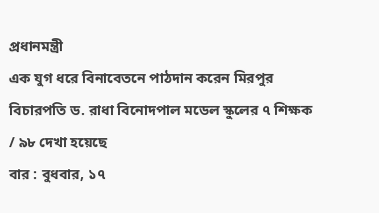প্রধানমন্ত্রী
এক যুগ ধরে বিনাবেতনে পাঠদান করেন মিরপুর বিচারপতি ড. রাধা বিনোদপাল মডেল স্কুলের ৭ শিক্ষক
/ ৯৮ দেখা হয়েছে
বার : বুধবার, ১৭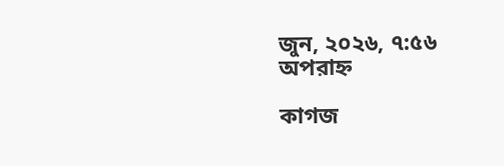জুন, ২০২৬, ৭:৫৬ অপরাহ্ন

কাগজ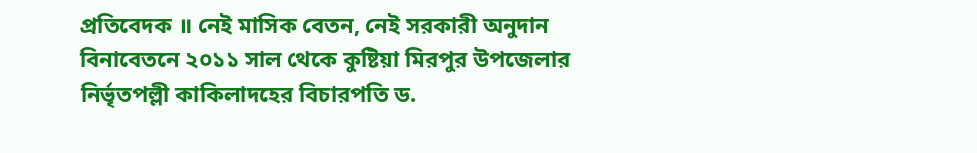প্রতিবেদক ॥ নেই মাসিক বেতন, নেই সরকারী অনুদান বিনাবেতনে ২০১১ সাল থেকে কুষ্টিয়া মিরপুর উপজেলার নির্ভৃতপল্লী কাকিলাদহের বিচারপতি ড.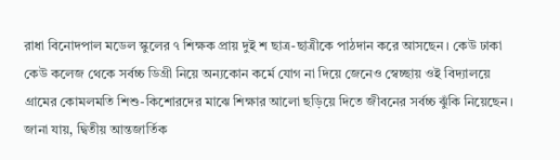রাধা বিনোদপাল মডেল স্কুলের ৭ শিক্ষক প্রায় দুই শ ছাত্র-ছাত্রীকে পাঠদান করে আসছেন। কেউ ঢাকা কেউ কলেজ থেকে সর্বচ্চ ডিগ্রী নিয়ে অন্যকোন কর্মে যোগ না দিয়ে জেনেও স্বেচ্ছায় ওই বিদ্যালয়ে গ্রামের কোমলমতি শিশু-কিশোরদের মাঝে শিক্ষার আলো ছড়িয়ে দিতে জীবনের সর্বচ্চ ঝুঁকি নিয়েছেন।
জানা যায়, দ্বিতীয় আন্তজার্তিক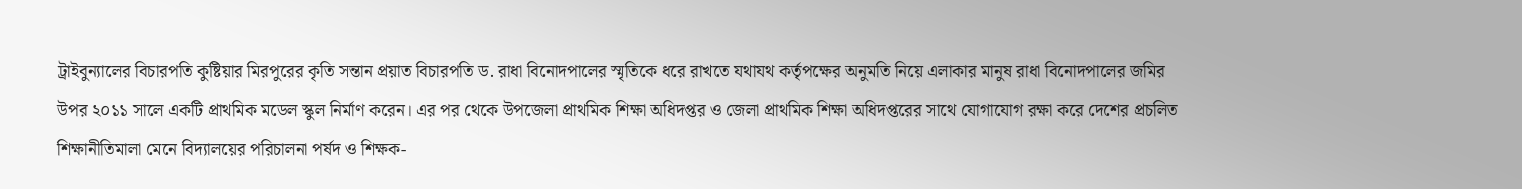ট্রাইবুন্যালের বিচারপতি কুষ্টিয়ার মিরপুরের কৃতি সন্তান প্রয়াত বিচারপতি ড. রাধা বিনোদপালের স্মৃতিকে ধরে রাখতে যথাযথ কর্তৃপক্ষের অনুমতি নিয়ে এলাকার মানুষ রাধা বিনোদপালের জমির উপর ২০১১ সালে একটি প্রাথমিক মডেল স্কুল নির্মাণ করেন। এর পর থেকে উপজেলা প্রাথমিক শিক্ষা অধিদপ্তর ও জেলা প্রাথমিক শিক্ষা অধিদপ্তরের সাথে যোগাযোগ রক্ষা করে দেশের প্রচলিত শিক্ষানীতিমালা মেনে বিদ্যালয়ের পরিচালনা পর্ষদ ও শিক্ষক-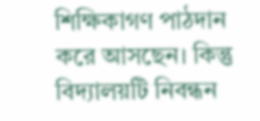শিক্ষিকাগণ পাঠদান করে আসছেন। কিন্তু বিদ্যালয়টি নিবন্ধন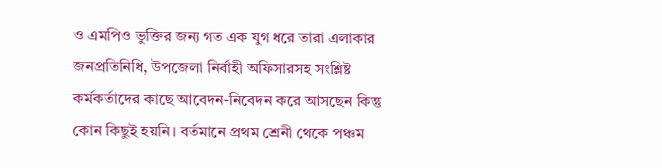ও এমপিও ভুক্তির জন্য গত এক যুগ ধরে তারা এলাকার জনপ্রতিনিধি, উপজেলা নির্বাহী অফিসারসহ সংশ্লিষ্ট কর্মকর্তাদের কাছে আবেদন-নিবেদন করে আসছেন কিন্তু কোন কিছুই হয়নি। বর্তমানে প্রথম শ্রেনী থেকে পঞ্চম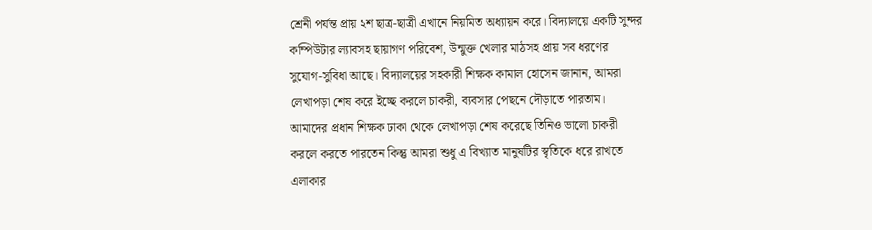শ্রেনী পর্যন্ত প্রায় ২শ ছাত্র-ছাত্রী এখানে নিয়মিত অধ্যায়ন করে। বিদ্যালয়ে একটি সুন্দর কম্পিউটার ল্যাবসহ ছায়াগণ পরিবেশ, উন্মুক্ত খেলার মাঠসহ প্রায় সব ধরণের সুযোগ-সুবিধা আছে। বিদ্যালয়ের সহকারী শিক্ষক কামাল হোসেন জানান, আমরা লেখাপড়া শেষ করে ইচ্ছে করলে চাকরী, ব্যবসার পেছনে দৌড়াতে পারতাম। আমাদের প্রধান শিক্ষক ঢাকা থেকে লেখাপড়া শেষ করেছে তিনিও ভালো চাকরী করলে করতে পারতেন কিন্তু আমরা শুধু এ বিখ্যাত মানুষটির স্বৃতিকে ধরে রাখতে এলাকার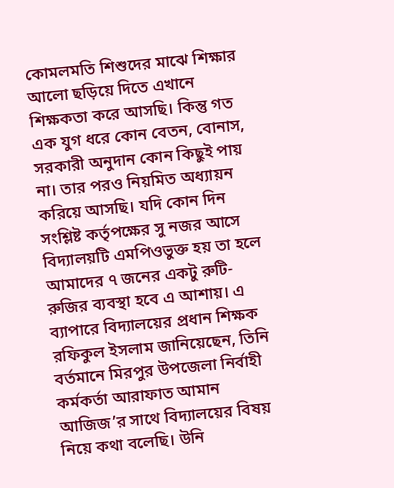কোমলমতি শিশুদের মাঝে শিক্ষার আলো ছড়িয়ে দিতে এখানে শিক্ষকতা করে আসছি। কিন্তু গত এক যুগ ধরে কোন বেতন, বোনাস, সরকারী অনুদান কোন কিছুই পায় না। তার পরও নিয়মিত অধ্যায়ন করিয়ে আসছি। যদি কোন দিন সংশ্লিষ্ট কর্তৃপক্ষের সু নজর আসে বিদ্যালয়টি এমপিওভুক্ত হয় তা হলে আমাদের ৭ জনের একটু রুটি-রুজির ব্যবস্থা হবে এ আশায়। এ ব্যাপারে বিদ্যালয়ের প্রধান শিক্ষক রফিকুল ইসলাম জানিয়েছেন, তিনি বর্তমানে মিরপুর উপজেলা নির্বাহী কর্মকর্তা আরাফাত আমান আজিজ’র সাথে বিদ্যালয়ের বিষয় নিয়ে কথা বলেছি। উনি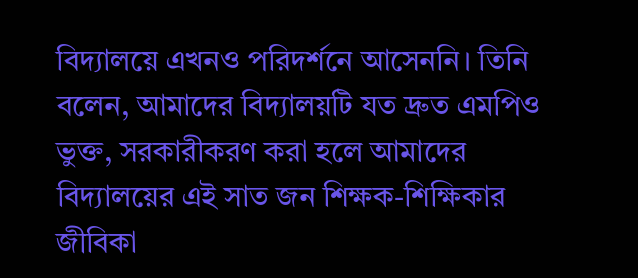বিদ্যালয়ে এখনও পরিদর্শনে আসেননি। তিনি বলেন, আমাদের বিদ্যালয়টি যত দ্রুত এমপিও ভুক্ত, সরকারীকরণ করা হলে আমাদের বিদ্যালয়ের এই সাত জন শিক্ষক-শিক্ষিকার জীবিকা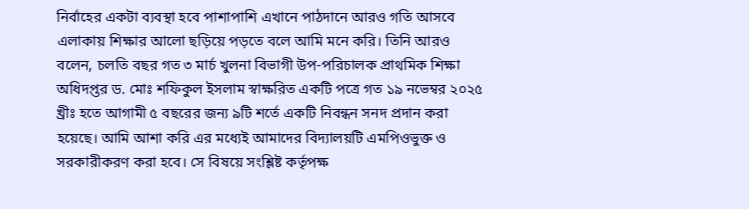নির্বাহের একটা ব্যবস্থা হবে পাশাপাশি এখানে পাঠদানে আরও গতি আসবে এলাকায় শিক্ষার আলো ছড়িয়ে পড়তে বলে আমি মনে করি। তিনি আরও বলেন, চলতি বছর গত ৩ মার্চ খুলনা বিভাগী উপ-পরিচালক প্রাথমিক শিক্ষা অধিদপ্তর ড. মোঃ শফিকুল ইসলাম স্বাক্ষরিত একটি পত্রে গত ১৯ নভেম্বর ২০২৫ খ্রীঃ হতে আগামী ৫ বছরের জন্য ৯টি শর্তে একটি নিবন্ধন সনদ প্রদান করা হয়েছে। আমি আশা করি এর মধ্যেই আমাদের বিদ্যালয়টি এমপিওভুক্ত ও সরকারীকরণ করা হবে। সে বিষয়ে সংশ্লিষ্ট কর্তৃপক্ষ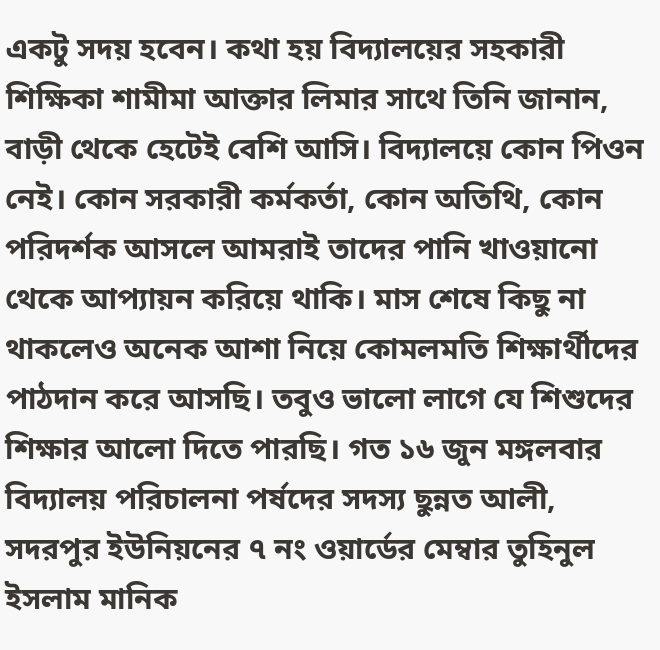একটু সদয় হবেন। কথা হয় বিদ্যালয়ের সহকারী শিক্ষিকা শামীমা আক্তার লিমার সাথে তিনি জানান, বাড়ী থেকে হেটেই বেশি আসি। বিদ্যালয়ে কোন পিওন নেই। কোন সরকারী কর্মকর্তা, কোন অতিথি, কোন পরিদর্শক আসলে আমরাই তাদের পানি খাওয়ানো থেকে আপ্যায়ন করিয়ে থাকি। মাস শেষে কিছু না থাকলেও অনেক আশা নিয়ে কোমলমতি শিক্ষার্থীদের পাঠদান করে আসছি। তবুও ভালো লাগে যে শিশুদের শিক্ষার আলো দিতে পারছি। গত ১৬ জুন মঙ্গলবার বিদ্যালয় পরিচালনা পর্ষদের সদস্য ছুন্নত আলী, সদরপুর ইউনিয়নের ৭ নং ওয়ার্ডের মেম্বার তুহিনুল ইসলাম মানিক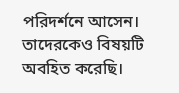পরিদর্শনে আসেন। তাদেরকেও বিষয়টি অবহিত করেছি।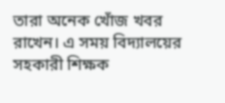তারা অনেক খোঁজ খবর রাখেন। এ সময় বিদ্যালয়ের সহকারী শিক্ষক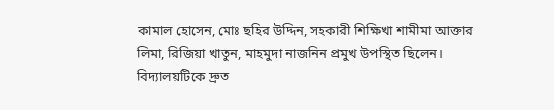কামাল হোসেন, মোঃ ছহির উদ্দিন, সহকারী শিক্ষিখা শামীমা আক্তার লিমা, রিজিয়া খাতুন, মাহমুদা নাজনিন প্রমুখ উপস্থিত ছিলেন। বিদ্যালয়টিকে দ্রুত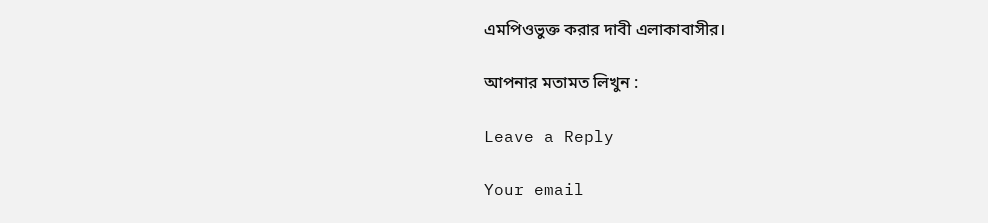এমপিওভুক্ত করার দাবী এলাকাবাসীর।

আপনার মতামত লিখুন :

Leave a Reply

Your email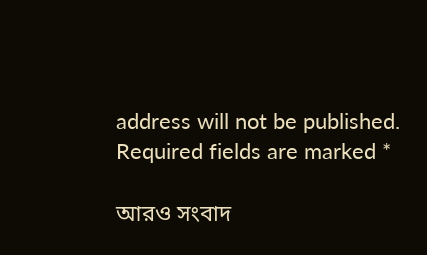address will not be published. Required fields are marked *

আরও সংবাদ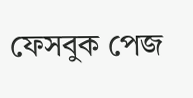ফেসবুক পেজ